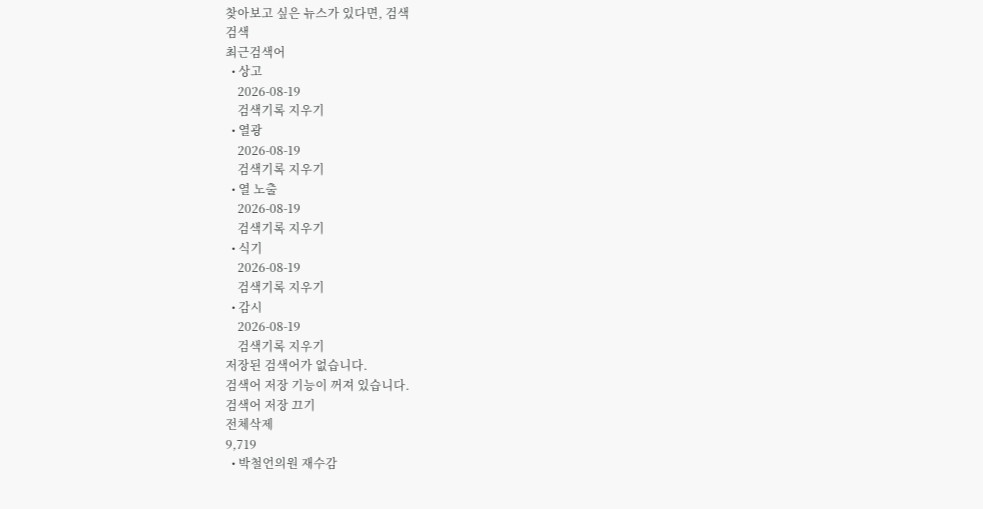찾아보고 싶은 뉴스가 있다면, 검색
검색
최근검색어
  • 상고
    2026-08-19
    검색기록 지우기
  • 열광
    2026-08-19
    검색기록 지우기
  • 열 노출
    2026-08-19
    검색기록 지우기
  • 식기
    2026-08-19
    검색기록 지우기
  • 감시
    2026-08-19
    검색기록 지우기
저장된 검색어가 없습니다.
검색어 저장 기능이 꺼져 있습니다.
검색어 저장 끄기
전체삭제
9,719
  • 박철언의원 재수감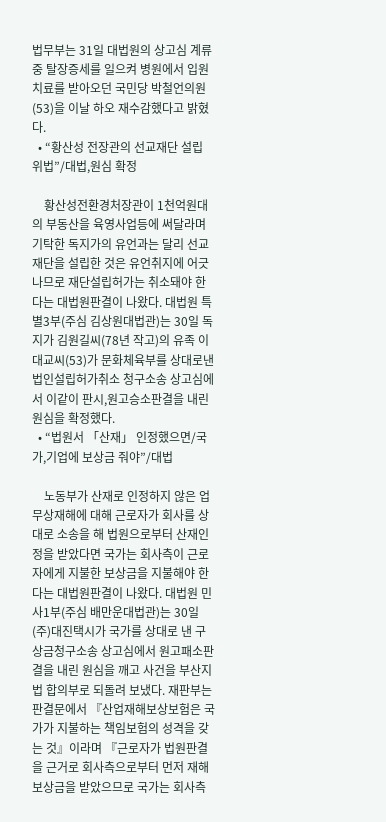법무부는 31일 대법원의 상고심 계류중 탈장증세를 일으켜 병원에서 입원치료를 받아오던 국민당 박철언의원(53)을 이날 하오 재수감했다고 밝혔다.
  • “황산성 전장관의 선교재단 설립 위법”/대법,원심 확정

    황산성전환경처장관이 1천억원대의 부동산을 육영사업등에 써달라며 기탁한 독지가의 유언과는 달리 선교재단을 설립한 것은 유언취지에 어긋나므로 재단설립허가는 취소돼야 한다는 대법원판결이 나왔다. 대법원 특별3부(주심 김상원대법관)는 30일 독지가 김원길씨(78년 작고)의 유족 이대교씨(53)가 문화체육부를 상대로낸 법인설립허가취소 청구소송 상고심에서 이같이 판시,원고승소판결을 내린 원심을 확정했다.
  • “법원서 「산재」 인정했으면/국가,기업에 보상금 줘야”/대법

    노동부가 산재로 인정하지 않은 업무상재해에 대해 근로자가 회사를 상대로 소송을 해 법원으로부터 산재인정을 받았다면 국가는 회사측이 근로자에게 지불한 보상금을 지불해야 한다는 대법원판결이 나왔다. 대법원 민사1부(주심 배만운대법관)는 30일 (주)대진택시가 국가를 상대로 낸 구상금청구소송 상고심에서 원고패소판결을 내린 원심을 깨고 사건을 부산지법 합의부로 되돌려 보냈다. 재판부는 판결문에서 『산업재해보상보험은 국가가 지불하는 책임보험의 성격을 갖는 것』이라며 『근로자가 법원판결을 근거로 회사측으로부터 먼저 재해보상금을 받았으므로 국가는 회사측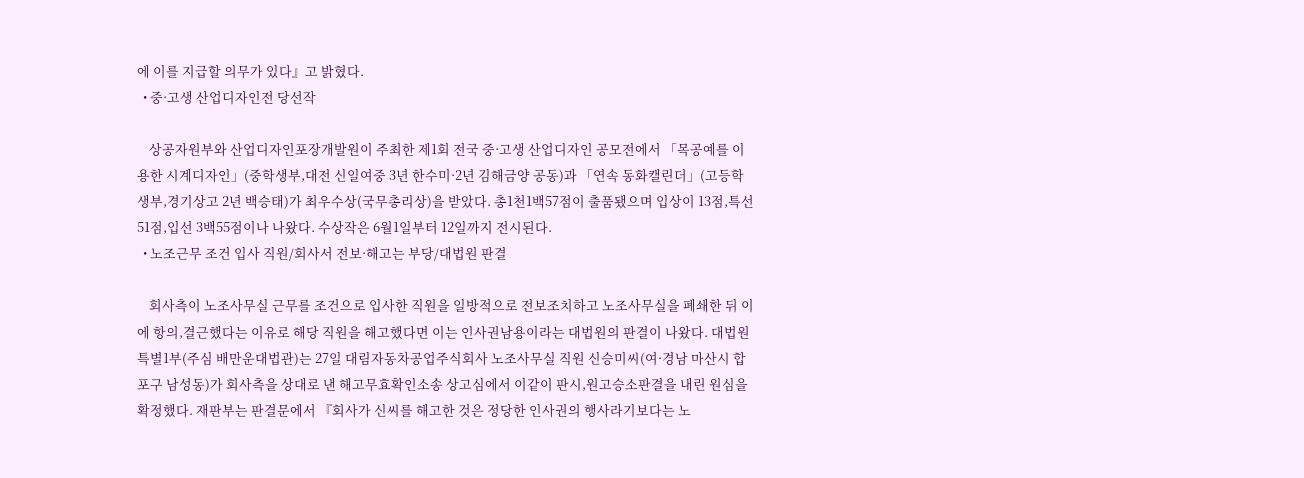에 이를 지급할 의무가 있다』고 밝혔다.
  • 중·고생 산업디자인전 당선작

    상공자원부와 산업디자인포장개발원이 주최한 제1회 전국 중·고생 산업디자인 공모전에서 「목공예를 이용한 시계디자인」(중학생부,대전 신일여중 3년 한수미·2년 김해금양 공동)과 「연속 동화캘린더」(고등학생부,경기상고 2년 백승태)가 최우수상(국무총리상)을 받았다. 총1천1백57점이 출품됐으며 입상이 13점,특선 51점,입선 3백55점이나 나왔다. 수상작은 6월1일부터 12일까지 전시된다.
  • 노조근무 조건 입사 직원/회사서 전보·해고는 부당/대법원 판결

    회사측이 노조사무실 근무를 조건으로 입사한 직원을 일방적으로 전보조치하고 노조사무실을 폐쇄한 뒤 이에 항의,결근했다는 이유로 해당 직원을 해고했다면 이는 인사권남용이라는 대법원의 판결이 나왔다. 대법원 특별1부(주심 배만운대법관)는 27일 대림자동차공업주식회사 노조사무실 직원 신승미씨(여·경남 마산시 합포구 남성동)가 회사측을 상대로 낸 해고무효확인소송 상고심에서 이같이 판시,원고승소판결을 내린 원심을 확정했다. 재판부는 판결문에서 『회사가 신씨를 해고한 것은 정당한 인사권의 행사라기보다는 노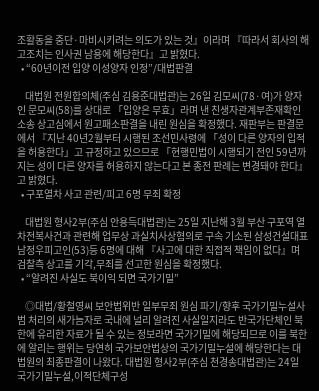조활동을 중단·마비시키려는 의도가 있는 것』이라며 『따라서 회사의 해고조치는 인사권 남용에 해당한다』고 밝혔다.
  • “60년이전 입양 이성양자 인정”/대법판결

    대법원 전원합의체(주심 김용준대법관)는 26일 김모씨(78·여)가 양자인 문모씨(58)를 상대로 「입양은 무효」라며 낸 친생자관계부존재확인소송 상고심에서 원고패소판결을 내린 원심을 확정했다. 재판부는 판결문에서 『지난 40년2월부터 시행된 조선민사령에 「성이 다른 양자의 입적을 허용한다」고 규정하고 있으므로 「현행민법이 시행되기 전인 59년까지는 성이 다른 양자를 허용하지 않는다고 본 종전 판례는 변경돼야 한다』고 밝혔다.
  • 구포열차 사고 관련/피고 6명 무죄 확정

    대법원 형사2부(주심 안용득대법관)는 25일 지난해 3월 부산 구포역 열차전복사건과 관련해 업무상 과실치사상혐의로 구속 기소된 삼성건설대표 남정우피고인(53)등 6명에 대해 『사고에 대한 직접적 책임이 없다』며 검찰측 상고를 기각,무죄를 선고한 원심을 확정했다.
  • “알려진 사실도 북이익 되면 국가기밀”

    ◎대법/황철영씨 보안법위반 일부무죄 원심 파기/향후 국가기밀누설사범 처리의 새가늠자로 국내에 널리 알려진 사실일지라도 반국가단체인 북한에 유리한 자료가 될 수 있는 정보라면 국가기밀에 해당되므로 이를 북한에 알리는 행위는 당연히 국가보안법상의 국가기밀누설에 해당한다는 대법원의 최종판결이 나왔다. 대법원 형사2부(주심 천경송대법관)는 24일 국가기밀누설,이적단체구성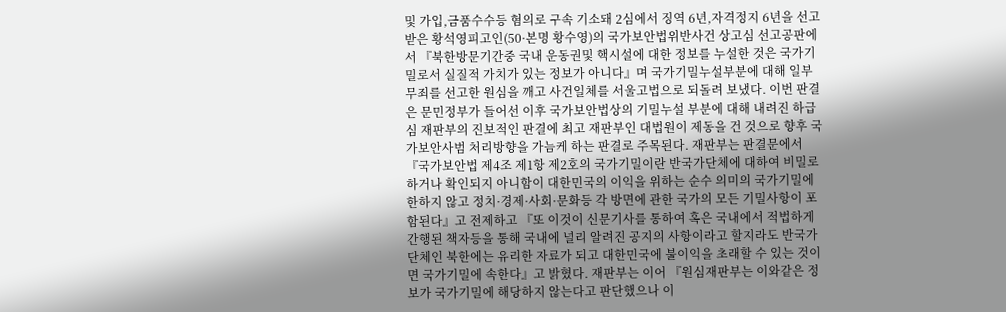및 가입,금품수수등 혐의로 구속 기소돼 2심에서 징역 6년,자격정지 6년을 선고받은 황석영피고인(50·본명 황수영)의 국가보안법위반사건 상고심 선고공판에서 『북한방문기간중 국내 운동권및 핵시설에 대한 정보를 누설한 것은 국가기밀로서 실질적 가치가 있는 정보가 아니다』며 국가기밀누설부분에 대해 일부 무죄를 선고한 원심을 깨고 사건일체를 서울고법으로 되돌려 보냈다. 이번 판결은 문민정부가 들어선 이후 국가보안법상의 기밀누설 부분에 대해 내려진 하급심 재판부의 진보적인 판결에 최고 재판부인 대법원이 제동을 건 것으로 향후 국가보안사범 처리방향을 가늠케 하는 판결로 주목된다. 재판부는 판결문에서 『국가보안법 제4조 제1항 제2호의 국가기밀이란 반국가단체에 대하여 비밀로 하거나 확인되지 아니함이 대한민국의 이익을 위하는 순수 의미의 국가기밀에 한하지 않고 정치·경제·사회·문화등 각 방면에 관한 국가의 모든 기밀사항이 포함된다』고 전제하고 『또 이것이 신문기사를 통하여 혹은 국내에서 적법하게 간행된 책자등을 통해 국내에 널리 알려진 공지의 사항이라고 할지라도 반국가단체인 북한에는 유리한 자료가 되고 대한민국에 불이익을 초래할 수 있는 것이면 국가기밀에 속한다』고 밝혔다. 재판부는 이어 『원심재판부는 이와같은 정보가 국가기밀에 해당하지 않는다고 판단했으나 이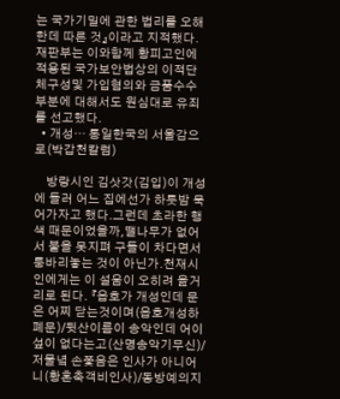는 국가기밀에 관한 법리를 오해한데 따른 것』이라고 지적했다. 재판부는 이와함께 황피고인에 적용된 국가보안법상의 이적단체구성및 가입혐의와 금품수수부분에 대해서도 원심대로 유죄를 선고했다.
  • 개성… 통일한국의 서울감으로(박갑천칼럼)

    방랑시인 김삿갓(김입)이 개성에 들러 어느 집에선가 하룻밤 묵어가자고 했다.그런데 초라한 행색 때문이었을까,땔나무가 없어서 불을 못지펴 구들이 차다면서 퉁바리놓는 것이 아닌가.천재시인에게는 이 설움이 오히려 읊거리로 된다. 『읍호가 개성인데 문은 어찌 닫는것이며(읍호개성하폐문)/뒷산이름이 송악인데 어이 섶이 없다는고(산명송악기무신)/저물녘 손쫓음은 인사가 아니어니(황혼축객비인사)/동방예의지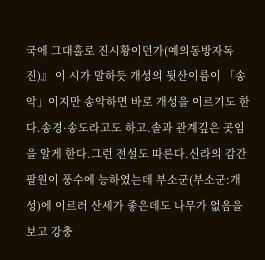국에 그대홀로 진시황이던가(예의동방자독진)』 이 시가 말하듯 개성의 뒷산이름이 「송악」이지만 송악하면 바로 개성을 이르기도 한다.송경·송도라고도 하고.솔과 관계깊은 곳임을 알게 한다.그런 전설도 따른다.신라의 감간 팔원이 풍수에 능하였는데 부소군(부소군:개성)에 이르러 산세가 좋은데도 나무가 없음을 보고 강충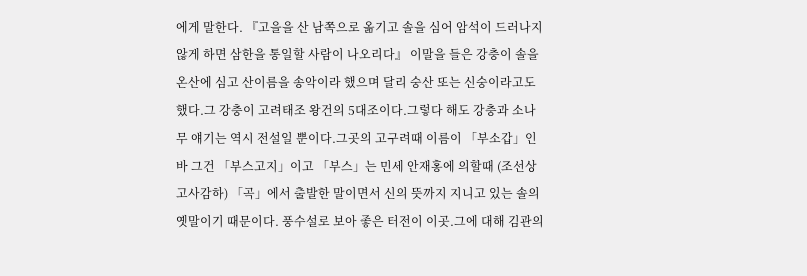에게 말한다. 『고을을 산 남쪽으로 옮기고 솔을 심어 암석이 드러나지 않게 하면 삼한을 통일할 사람이 나오리다』 이말을 들은 강충이 솔을 온산에 심고 산이름을 송악이라 했으며 달리 숭산 또는 신숭이라고도 했다.그 강충이 고려태조 왕건의 5대조이다.그렇다 해도 강충과 소나무 얘기는 역시 전설일 뿐이다.그곳의 고구려때 이름이 「부소갑」인바 그건 「부스고지」이고 「부스」는 민세 안재홍에 의할때 (조선상고사감하) 「곡」에서 출발한 말이면서 신의 뜻까지 지니고 있는 솔의 옛말이기 때문이다. 풍수설로 보아 좋은 터전이 이곳.그에 대해 김관의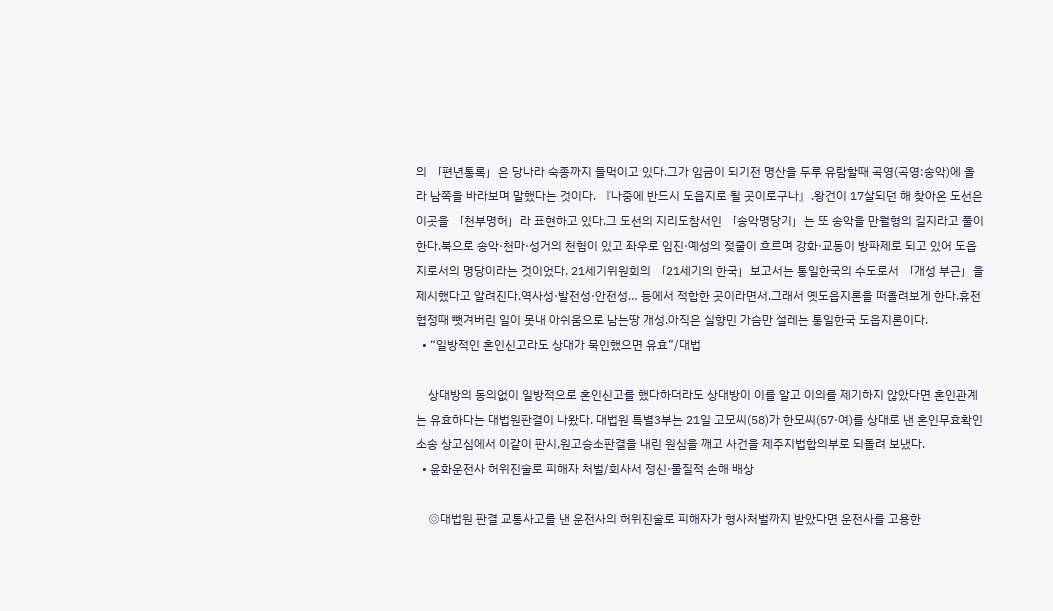의 「편년통록」은 당나라 숙종까지 들먹이고 있다.그가 임금이 되기전 명산을 두루 유람할때 곡영(곡영:송악)에 올라 남쪽을 바라보며 말했다는 것이다. 『나중에 반드시 도읍지로 될 곳이로구나』.왕건이 17살되던 해 찾아온 도선은 이곳을 「천부명허」라 표현하고 있다.그 도선의 지리도참서인 「송악명당기」는 또 송악을 만월형의 길지라고 풀이한다.북으로 송악·천마·성거의 천험이 있고 좌우로 임진·예성의 젖줄이 흐르며 강화·교동이 방파제로 되고 있어 도읍지로서의 명당이라는 것이었다. 21세기위원회의 「21세기의 한국」보고서는 통일한국의 수도로서 「개성 부근」을 제시했다고 알려진다.역사성·발전성·안전성… 등에서 적합한 곳이라면서.그래서 옛도읍지론을 떠올려보게 한다.휴전협정때 뺏겨버린 일이 못내 아쉬움으로 남는땅 개성.아직은 실향민 가슴만 설레는 통일한국 도읍지론이다.
  • “일방적인 혼인신고라도 상대가 묵인했으면 유효”/대법

    상대방의 동의없이 일방적으로 혼인신고를 했다하더라도 상대방이 이를 알고 이의를 제기하지 않았다면 혼인관계는 유효하다는 대법원판결이 나왔다. 대법원 특별3부는 21일 고모씨(58)가 한모씨(57·여)를 상대로 낸 혼인무효확인소송 상고심에서 이같이 판시,원고승소판결을 내린 원심을 깨고 사건을 제주지법합의부로 되돌려 보냈다.
  • 윤화운전사 허위진술로 피해자 처벌/회사서 정신·물질적 손해 배상

    ◎대법원 판결 교통사고를 낸 운전사의 허위진술로 피해자가 형사처벌까지 받았다면 운전사를 고용한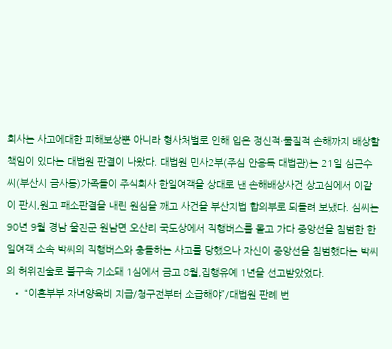회사는 사고에대한 피해보상뿐 아니라 형사처벌로 인해 입은 정신적·물질적 손해까지 배상할 책임이 있다는 대법원 판결이 나왔다. 대법원 민사2부(주심 안용득 대법관)는 21일 심근수씨(부산시 금사동)가족들이 주식회사 한일여객을 상대로 낸 손해배상사건 상고심에서 이같이 판시,원고 패소판결을 내린 원심을 깨고 사건을 부산지법 합의부로 되돌려 보냈다. 심씨는 90년 9월 경남 울진군 원남면 오산리 국도상에서 직행버스를 몰고 가다 중앙선을 침범한 한일여객 소속 박씨의 직행버스와 충돌하는 사고를 당했으나 자신이 중앙선을 침범했다는 박씨의 허위진술로 불구속 기소돼 1심에서 금고 8월,집행유예 1년을 선고받았었다.
  • “이혼부부 자녀양육비 지급/청구전부터 소급해야”/대법원 판례 번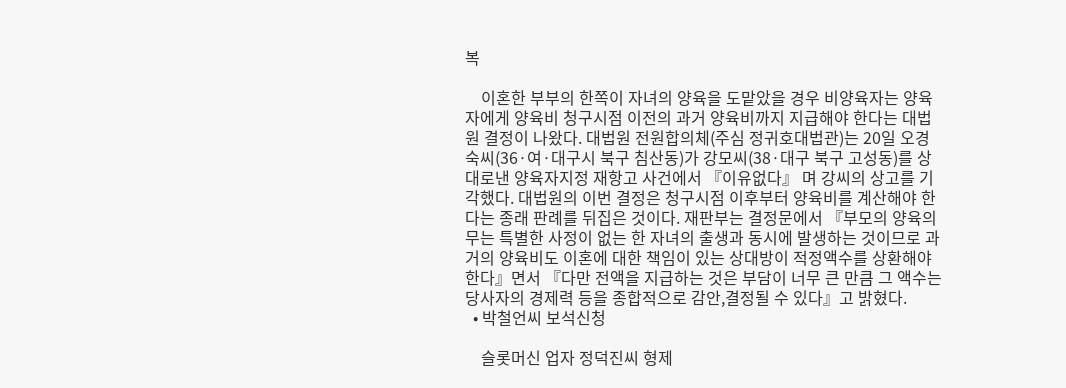복

    이혼한 부부의 한쪽이 자녀의 양육을 도맡았을 경우 비양육자는 양육자에게 양육비 청구시점 이전의 과거 양육비까지 지급해야 한다는 대법원 결정이 나왔다. 대법원 전원합의체(주심 정귀호대법관)는 20일 오경숙씨(36·여·대구시 북구 침산동)가 강모씨(38·대구 북구 고성동)를 상대로낸 양육자지정 재항고 사건에서 『이유없다』 며 강씨의 상고를 기각했다. 대법원의 이번 결정은 청구시점 이후부터 양육비를 계산해야 한다는 종래 판례를 뒤집은 것이다. 재판부는 결정문에서 『부모의 양육의무는 특별한 사정이 없는 한 자녀의 출생과 동시에 발생하는 것이므로 과거의 양육비도 이혼에 대한 책임이 있는 상대방이 적정액수를 상환해야 한다』면서 『다만 전액을 지급하는 것은 부담이 너무 큰 만큼 그 액수는 당사자의 경제력 등을 종합적으로 감안,결정될 수 있다』고 밝혔다.
  • 박철언씨 보석신청

    슬롯머신 업자 정덕진씨 형제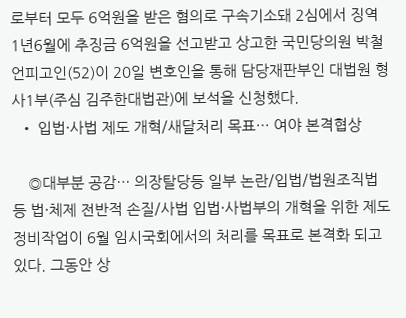로부터 모두 6억원을 받은 혐의로 구속기소돼 2심에서 징역 1년6월에 추징금 6억원을 선고받고 상고한 국민당의원 박철언피고인(52)이 20일 변호인을 통해 담당재판부인 대법원 형사1부(주심 김주한대법관)에 보석을 신청했다.
  • 입법·사법 제도 개혁/새달처리 목표… 여야 본격협상

    ◎대부분 공감… 의장탈당등 일부 논란/입법/법원조직법등 법·체제 전반적 손질/사법 입법·사법부의 개혁을 위한 제도정비작업이 6월 임시국회에서의 처리를 목표로 본격화 되고 있다. 그동안 상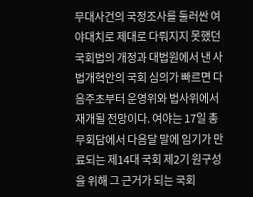무대사건의 국정조사를 둘러싼 여야대치로 제대로 다뤄지지 못했던 국회법의 개정과 대법원에서 낸 사법개혁안의 국회 심의가 빠르면 다음주초부터 운영위와 법사위에서 재개될 전망이다. 여야는 17일 총무회담에서 다음달 말에 임기가 만료되는 제14대 국회 제2기 원구성을 위해 그 근거가 되는 국회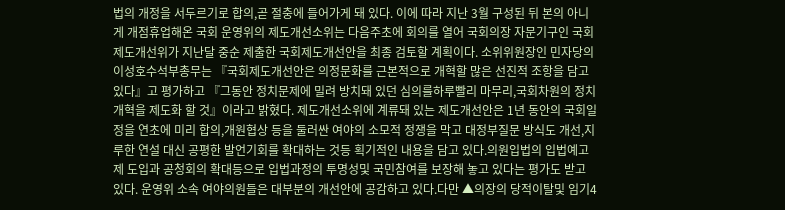법의 개정을 서두르기로 합의,곧 절충에 들어가게 돼 있다. 이에 따라 지난 3월 구성된 뒤 본의 아니게 개점휴업해온 국회 운영위의 제도개선소위는 다음주초에 회의를 열어 국회의장 자문기구인 국회제도개선위가 지난달 중순 제출한 국회제도개선안을 최종 검토할 계획이다. 소위위원장인 민자당의 이성호수석부총무는 『국회제도개선안은 의정문화를 근본적으로 개혁할 많은 선진적 조항을 담고 있다』고 평가하고 『그동안 정치문제에 밀려 방치돼 있던 심의를하루빨리 마무리,국회차원의 정치개혁을 제도화 할 것』이라고 밝혔다. 제도개선소위에 계류돼 있는 제도개선안은 1년 동안의 국회일정을 연초에 미리 합의,개원협상 등을 둘러싼 여야의 소모적 정쟁을 막고 대정부질문 방식도 개선,지루한 연설 대신 공평한 발언기회를 확대하는 것등 획기적인 내용을 담고 있다.의원입법의 입법예고제 도입과 공청회의 확대등으로 입법과정의 투명성및 국민참여를 보장해 놓고 있다는 평가도 받고 있다. 운영위 소속 여야의원들은 대부분의 개선안에 공감하고 있다.다만 ▲의장의 당적이탈및 임기4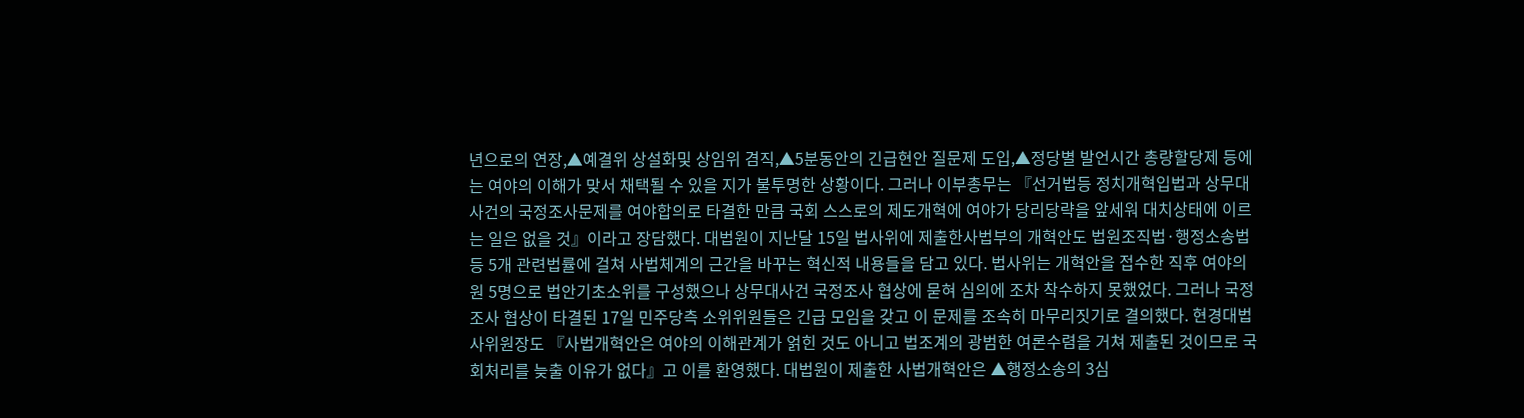년으로의 연장,▲예결위 상설화및 상임위 겸직,▲5분동안의 긴급현안 질문제 도입,▲정당별 발언시간 총량할당제 등에는 여야의 이해가 맞서 채택될 수 있을 지가 불투명한 상황이다. 그러나 이부총무는 『선거법등 정치개혁입법과 상무대사건의 국정조사문제를 여야합의로 타결한 만큼 국회 스스로의 제도개혁에 여야가 당리당략을 앞세워 대치상태에 이르는 일은 없을 것』이라고 장담했다. 대법원이 지난달 15일 법사위에 제출한사법부의 개혁안도 법원조직법·행정소송법등 5개 관련법률에 걸쳐 사법체계의 근간을 바꾸는 혁신적 내용들을 담고 있다. 법사위는 개혁안을 접수한 직후 여야의원 5명으로 법안기초소위를 구성했으나 상무대사건 국정조사 협상에 묻혀 심의에 조차 착수하지 못했었다. 그러나 국정조사 협상이 타결된 17일 민주당측 소위위원들은 긴급 모임을 갖고 이 문제를 조속히 마무리짓기로 결의했다. 현경대법사위원장도 『사법개혁안은 여야의 이해관계가 얽힌 것도 아니고 법조계의 광범한 여론수렴을 거쳐 제출된 것이므로 국회처리를 늦출 이유가 없다』고 이를 환영했다. 대법원이 제출한 사법개혁안은 ▲행정소송의 3심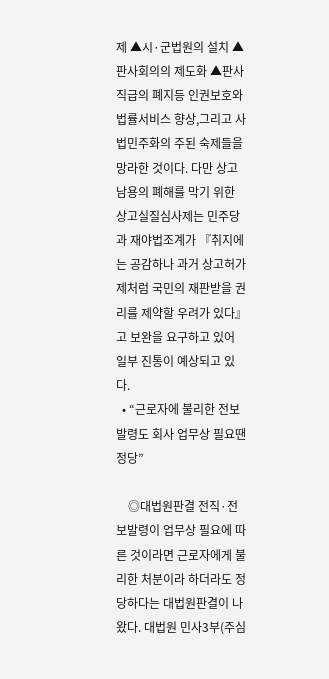제 ▲시·군법원의 설치 ▲판사회의의 제도화 ▲판사직급의 폐지등 인권보호와 법률서비스 향상,그리고 사법민주화의 주된 숙제들을 망라한 것이다. 다만 상고남용의 폐해를 막기 위한 상고실질심사제는 민주당과 재야법조계가 『취지에는 공감하나 과거 상고허가제처럼 국민의 재판받을 권리를 제약할 우려가 있다』고 보완을 요구하고 있어 일부 진통이 예상되고 있다.
  • “근로자에 불리한 전보발령도 회사 업무상 필요땐 정당”

    ◎대법원판결 전직·전보발령이 업무상 필요에 따른 것이라면 근로자에게 불리한 처분이라 하더라도 정당하다는 대법원판결이 나왔다. 대법원 민사3부(주심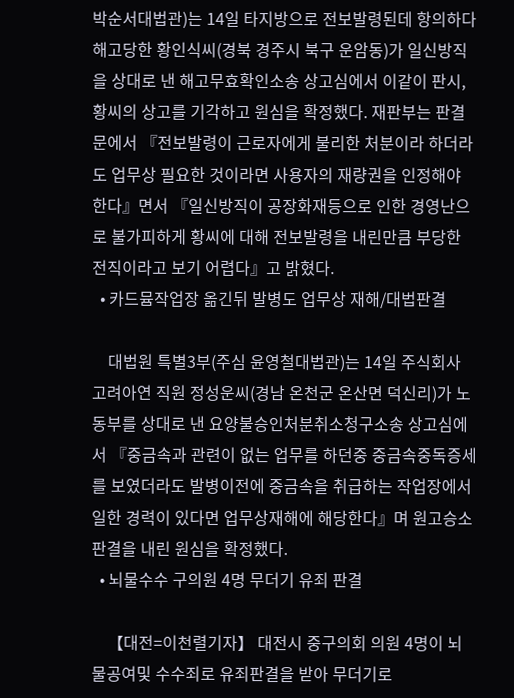박순서대법관)는 14일 타지방으로 전보발령된데 항의하다 해고당한 황인식씨(경북 경주시 북구 운암동)가 일신방직을 상대로 낸 해고무효확인소송 상고심에서 이같이 판시,황씨의 상고를 기각하고 원심을 확정했다. 재판부는 판결문에서 『전보발령이 근로자에게 불리한 처분이라 하더라도 업무상 필요한 것이라면 사용자의 재량권을 인정해야 한다』면서 『일신방직이 공장화재등으로 인한 경영난으로 불가피하게 황씨에 대해 전보발령을 내린만큼 부당한 전직이라고 보기 어렵다』고 밝혔다.
  • 카드뮴작업장 옮긴뒤 발병도 업무상 재해/대법판결

    대법원 특별3부(주심 윤영철대법관)는 14일 주식회사 고려아연 직원 정성운씨(경남 온천군 온산면 덕신리)가 노동부를 상대로 낸 요양불승인처분취소청구소송 상고심에서 『중금속과 관련이 없는 업무를 하던중 중금속중독증세를 보였더라도 발병이전에 중금속을 취급하는 작업장에서 일한 경력이 있다면 업무상재해에 해당한다』며 원고승소판결을 내린 원심을 확정했다.
  • 뇌물수수 구의원 4명 무더기 유죄 판결

    【대전=이천렬기자】 대전시 중구의회 의원 4명이 뇌물공여및 수수죄로 유죄판결을 받아 무더기로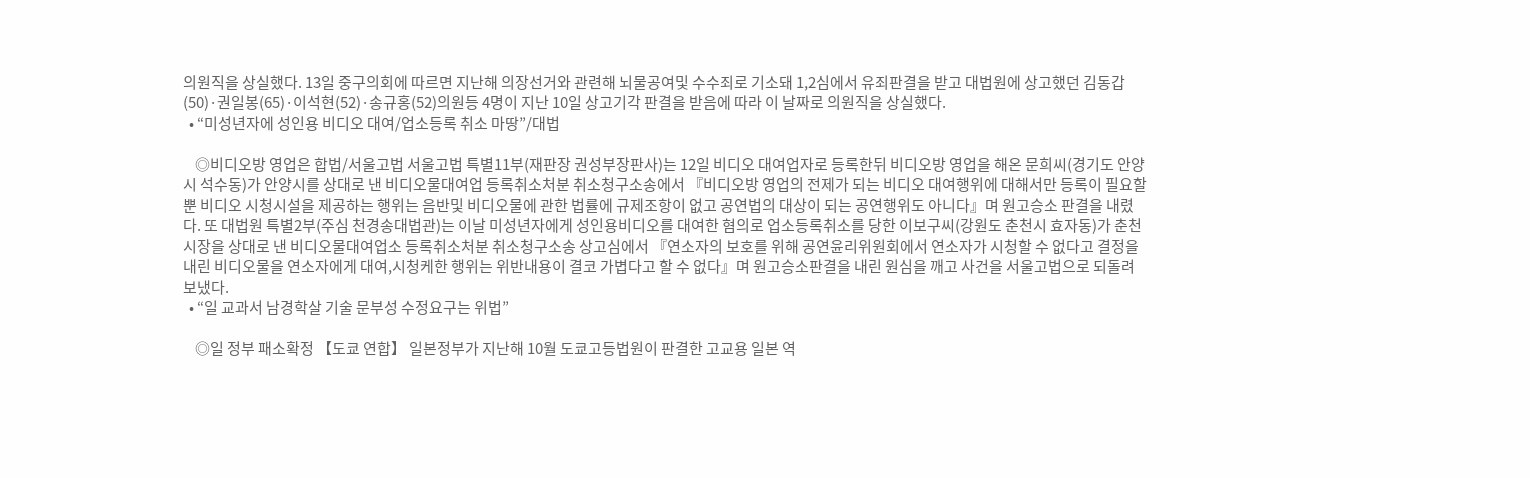의원직을 상실했다. 13일 중구의회에 따르면 지난해 의장선거와 관련해 뇌물공여및 수수죄로 기소돼 1,2심에서 유죄판결을 받고 대법원에 상고했던 김동갑(50)·권일봉(65)·이석현(52)·송규홍(52)의원등 4명이 지난 10일 상고기각 판결을 받음에 따라 이 날짜로 의원직을 상실했다.
  • “미성년자에 성인용 비디오 대여/업소등록 취소 마땅”/대법

    ◎비디오방 영업은 합법/서울고법 서울고법 특별11부(재판장 권성부장판사)는 12일 비디오 대여업자로 등록한뒤 비디오방 영업을 해온 문희씨(경기도 안양시 석수동)가 안양시를 상대로 낸 비디오물대여업 등록취소처분 취소청구소송에서 『비디오방 영업의 전제가 되는 비디오 대여행위에 대해서만 등록이 필요할 뿐 비디오 시청시설을 제공하는 행위는 음반및 비디오물에 관한 법률에 규제조항이 없고 공연법의 대상이 되는 공연행위도 아니다』며 원고승소 판결을 내렸다. 또 대법원 특별2부(주심 천경송대법관)는 이날 미성년자에게 성인용비디오를 대여한 혐의로 업소등록취소를 당한 이보구씨(강원도 춘천시 효자동)가 춘천시장을 상대로 낸 비디오물대여업소 등록취소처분 취소청구소송 상고심에서 『연소자의 보호를 위해 공연윤리위원회에서 연소자가 시청할 수 없다고 결정을 내린 비디오물을 연소자에게 대여,시청케한 행위는 위반내용이 결코 가볍다고 할 수 없다』며 원고승소판결을 내린 원심을 깨고 사건을 서울고법으로 되돌려보냈다.
  • “일 교과서 남경학살 기술 문부성 수정요구는 위법”

    ◎일 정부 패소확정 【도쿄 연합】 일본정부가 지난해 10월 도쿄고등법원이 판결한 고교용 일본 역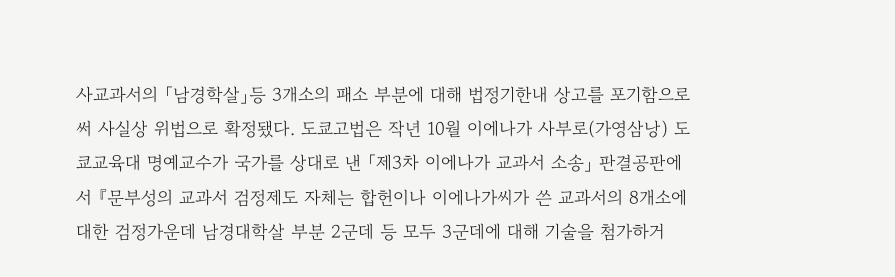사교과서의 「남경학살」등 3개소의 패소 부분에 대해 법정기한내 상고를 포기함으로써 사실상 위법으로 확정됐다. 도쿄고법은 작년 10월 이에나가 사부로(가영삼낭) 도쿄교육대 명예교수가 국가를 상대로 낸 「제3차 이에나가 교과서 소송」 판결공판에서 『문부성의 교과서 검정제도 자체는 합헌이나 이에나가씨가 쓴 교과서의 8개소에 대한 검정가운데 남경대학살 부분 2군데 등 모두 3군데에 대해 기술을 첨가하거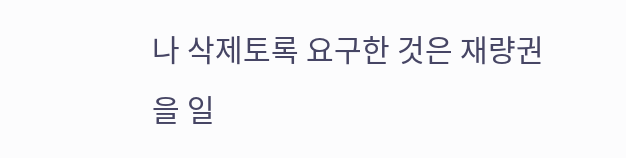나 삭제토록 요구한 것은 재량권을 일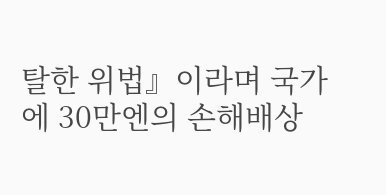탈한 위법』이라며 국가에 30만엔의 손해배상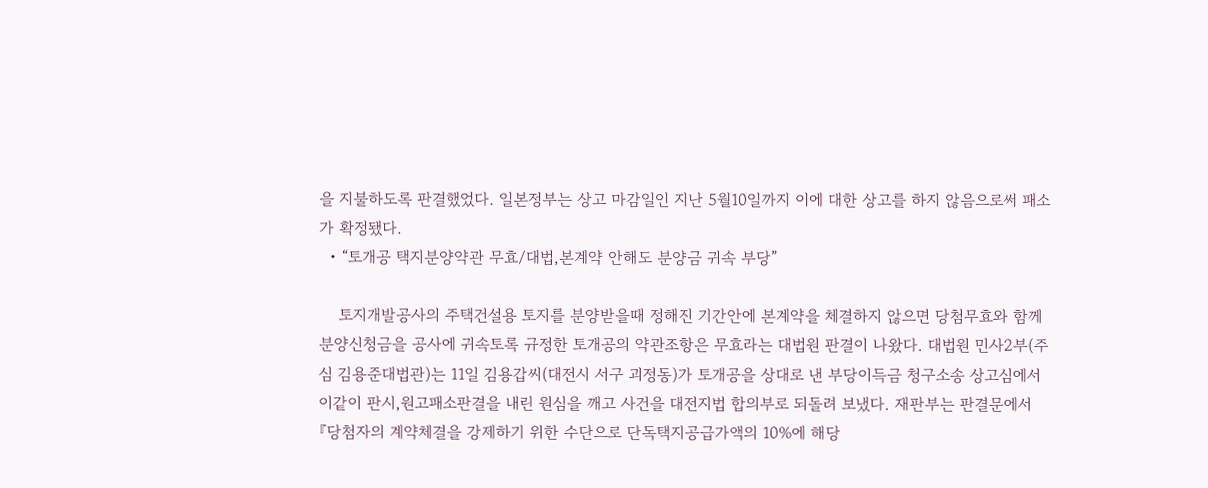을 지불하도록 판결했었다. 일본정부는 상고 마감일인 지난 5월10일까지 이에 대한 상고를 하지 않음으로써 패소가 확정됐다.
  • “토개공 택지분양약관 무효/대법,본계약 안해도 분양금 귀속 부당”

    토지개발공사의 주택건설용 토지를 분양받을때 정해진 기간안에 본계약을 체결하지 않으면 당첨무효와 함께 분양신청금을 공사에 귀속토록 규정한 토개공의 약관조항은 무효라는 대법원 판결이 나왔다. 대법원 민사2부(주심 김용준대법관)는 11일 김용갑씨(대전시 서구 괴정동)가 토개공을 상대로 낸 부당이득금 청구소송 상고심에서 이같이 판시,원고패소판결을 내린 원심을 깨고 사건을 대전지법 합의부로 되돌려 보냈다. 재판부는 판결문에서 『당첨자의 계약체결을 강제하기 위한 수단으로 단독택지공급가액의 10%에 해당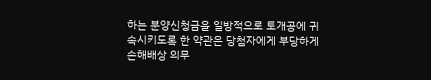하는 분양신청금을 일방적으로 토개공에 귀속시키도록 한 약관은 당첨자에게 부당하게 손해배상 의무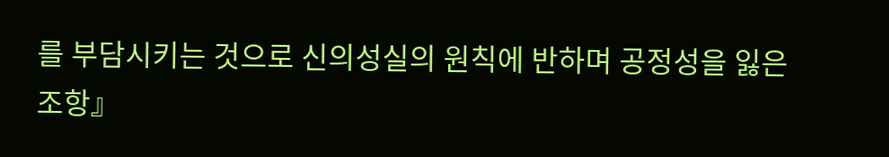를 부담시키는 것으로 신의성실의 원칙에 반하며 공정성을 잃은 조항』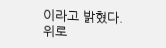이라고 밝혔다.
위로